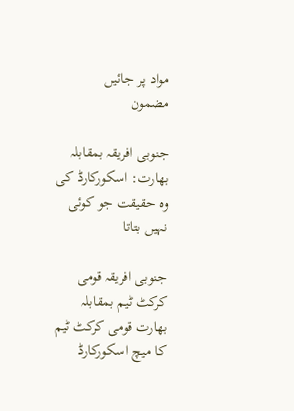مواد پر جائیں
مضمون

جنوبی افریقہ بمقابلہ بھارت: اسکورکارڈ کی وہ حقیقت جو کوئی نہیں بتاتا

جنوبی افریقہ قومی کرکٹ ٹیم بمقابلہ بھارت قومی کرکٹ ٹیم کا میچ اسکورکارڈ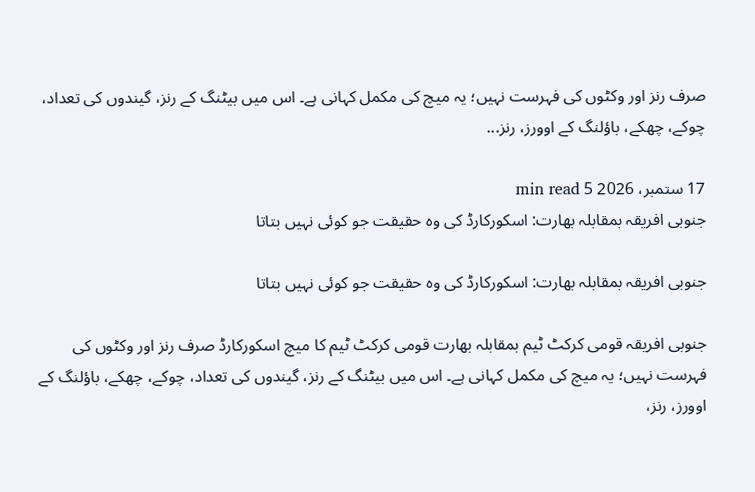صرف رنز اور وکٹوں کی فہرست نہیں؛ یہ میچ کی مکمل کہانی ہے۔ اس میں بیٹنگ کے رنز، گیندوں کی تعداد، چوکے، چھکے، باؤلنگ کے اوورز، رنز...

17 ستمبر، 2026 5 min read
جنوبی افریقہ بمقابلہ بھارت: اسکورکارڈ کی وہ حقیقت جو کوئی نہیں بتاتا

جنوبی افریقہ بمقابلہ بھارت: اسکورکارڈ کی وہ حقیقت جو کوئی نہیں بتاتا

جنوبی افریقہ قومی کرکٹ ٹیم بمقابلہ بھارت قومی کرکٹ ٹیم کا میچ اسکورکارڈ صرف رنز اور وکٹوں کی فہرست نہیں؛ یہ میچ کی مکمل کہانی ہے۔ اس میں بیٹنگ کے رنز، گیندوں کی تعداد، چوکے، چھکے، باؤلنگ کے اوورز، رنز،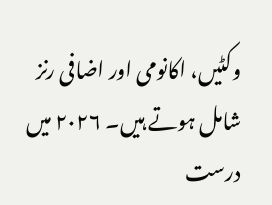وکٹیں، اکانومی اور اضافی رنز شامل ہوتے ہیں۔ ۲۰۲۶ میں درست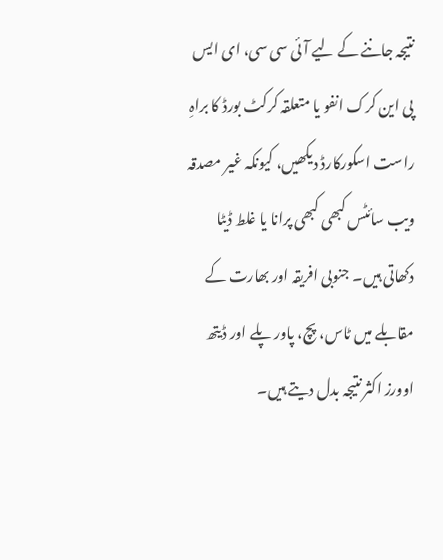نتیجہ جاننے کے لیے آئی سی سی، ای ایس پی این کرک انفو یا متعلقہ کرکٹ بورڈ کا براہِ راست اسکورکارڈ دیکھیں، کیونکہ غیر مصدقہ ویب سائٹس کبھی کبھی پرانا یا غلط ڈیٹا دکھاتی ہیں۔ جنوبی افریقہ اور بھارت کے مقابلے میں ٹاس، پچ، پاور پلے اور ڈیتھ اوورز اکثر نتیجہ بدل دیتے ہیں۔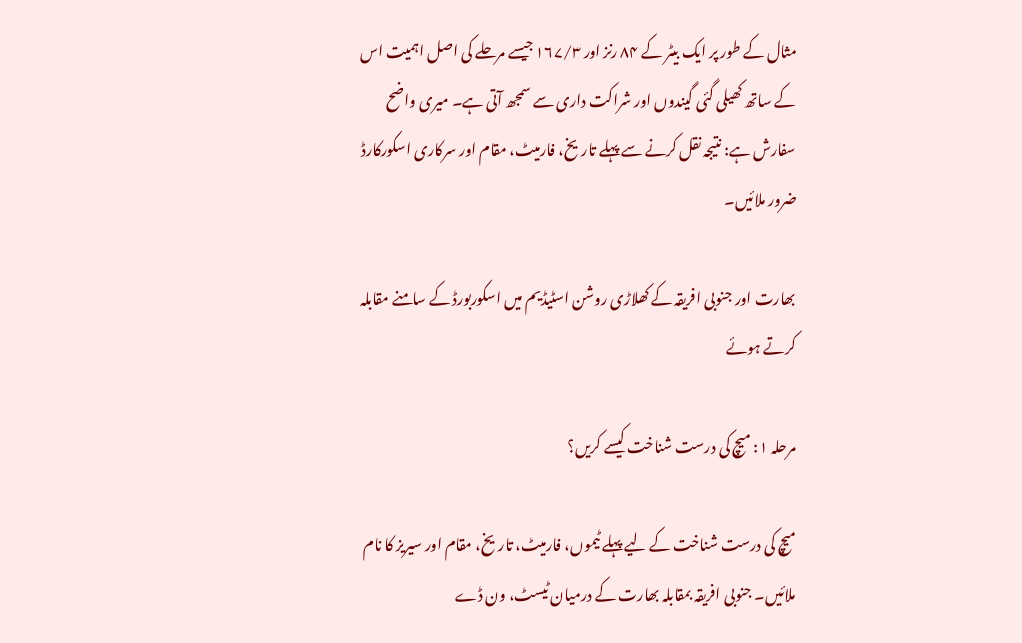مثال کے طور پر ایک بیٹر کے ۸۴ رنز اور ۱۶۷/۳ جیسے مرحلے کی اصل اہمیت اس کے ساتھ کھیلی گئی گیندوں اور شراکت داری سے سمجھ آتی ہے۔ میری واضح سفارش ہے: نتیجہ نقل کرنے سے پہلے تاریخ، فارمیٹ، مقام اور سرکاری اسکورکارڈ ضرور ملائیں۔

بھارت اور جنوبی افریقہ کے کھلاڑی روشن اسٹیڈیم میں اسکوربورڈ کے سامنے مقابلہ کرتے ہوئے

مرحلہ ۱: میچ کی درست شناخت کیسے کریں؟

میچ کی درست شناخت کے لیے پہلے ٹیموں، فارمیٹ، تاریخ، مقام اور سیریز کا نام ملائیں۔ جنوبی افریقہ بمقابلہ بھارت کے درمیان ٹیسٹ، ون ڈے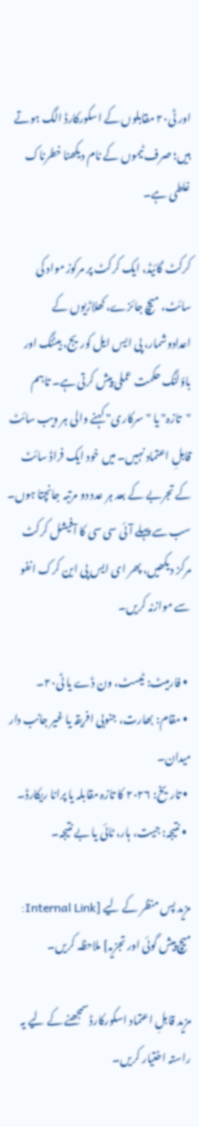اور ٹی۲۰ مقابلوں کے اسکورکارڈ الگ ہوتے ہیں؛ صرف ٹیموں کے نام دیکھنا خطرناک غلطی ہے۔

کرکٹ گائیڈ، ایک کرکٹ پر مرکوز مواد کی سائٹ، میچ جائزے، کھلاڑیوں کے اعدادوشمار، پی ایس ایل کوریج، بیٹنگ اور باؤلنگ حکمت عملی پیش کرتی ہے۔ تاہم "تازہ" یا "سرکاری" کہنے والی ہر ویب سائٹ قابلِ اعتماد نہیں۔ میں خود ایک فراڈ سائٹ کے تجربے کے بعد ہر عدد دو مرتبہ جانچتا ہوں۔ سب سے پہلے آئی سی سی کا آفیشل کرکٹ مرکز دیکھیں، پھر ای ایس پی این کرک انفو سے موازنہ کریں۔

  • فارمیٹ: ٹیسٹ، ون ڈے یا ٹی۲۰۔
  • مقام: بھارت، جنوبی افریقہ یا غیر جانب دار میدان۔
  • تاریخ: ۲۰۲۶ کا تازہ مقابلہ یا پرانا ریکارڈ۔
  • نتیجہ: جیت، ہار، ٹائی یا بے نتیجہ۔

مزید پس منظر کے لیے [Internal Link: میچ پیش گوئی اور تجزیہ] ملاحظہ کریں۔

مزید قابلِ اعتماد اسکورکارڈ سمجھنے کے لیے یہ راستہ اختیار کریں۔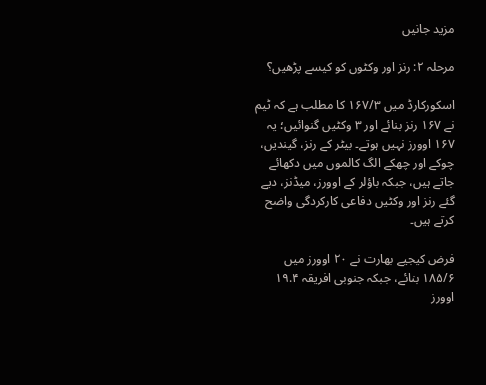مزید جانیں

مرحلہ ۲: رنز اور وکٹوں کو کیسے پڑھیں؟

اسکورکارڈ میں ۱۶۷/۳ کا مطلب ہے کہ ٹیم نے ۱۶۷ رنز بنائے اور ۳ وکٹیں گنوائیں؛ یہ ۱۶۷ اوورز نہیں ہوتے۔ بیٹر کے رنز، گیندیں، چوکے اور چھکے الگ کالموں میں دکھائے جاتے ہیں، جبکہ باؤلر کے اوورز، میڈنز، دیے گئے رنز اور وکٹیں دفاعی کارکردگی واضح کرتے ہیں۔

فرض کیجیے بھارت نے ۲۰ اوورز میں ۱۸۵/۶ بنائے، جبکہ جنوبی افریقہ ۱۹.۴ اوورز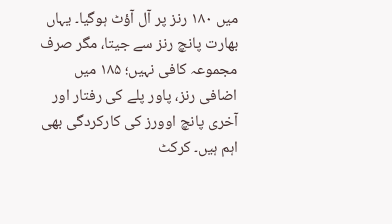میں ۱۸۰ رنز پر آل آؤٹ ہوگیا۔ یہاں بھارت پانچ رنز سے جیتا، مگر صرف مجموعہ کافی نہیں؛ ۱۸۵ میں اضافی رنز، پاور پلے کی رفتار اور آخری پانچ اوورز کی کارکردگی بھی اہم ہیں۔ کرکٹ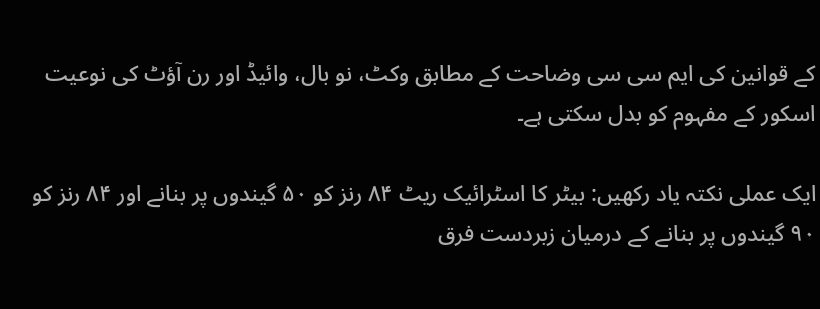کے قوانین کی ایم سی سی وضاحت کے مطابق وکٹ، نو بال، وائیڈ اور رن آؤٹ کی نوعیت اسکور کے مفہوم کو بدل سکتی ہے۔

ایک عملی نکتہ یاد رکھیں: بیٹر کا اسٹرائیک ریٹ ۸۴ رنز کو ۵۰ گیندوں پر بنانے اور ۸۴ رنز کو ۹۰ گیندوں پر بنانے کے درمیان زبردست فرق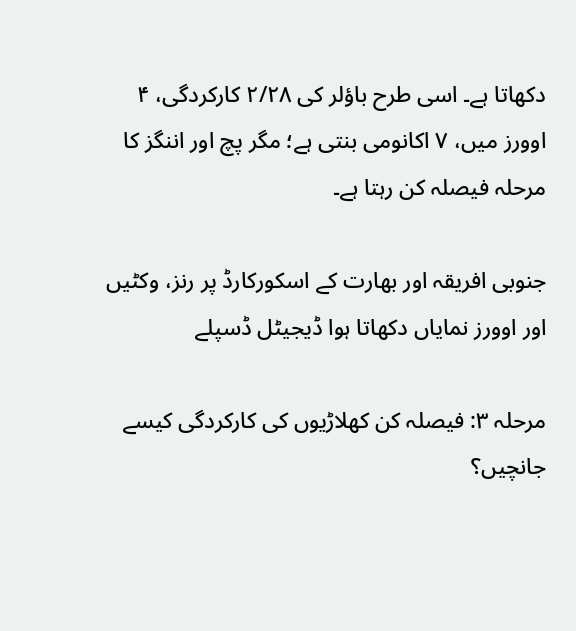دکھاتا ہے۔ اسی طرح باؤلر کی ۲/۲۸ کارکردگی، ۴ اوورز میں، ۷ اکانومی بنتی ہے؛ مگر پچ اور اننگز کا مرحلہ فیصلہ کن رہتا ہے۔

جنوبی افریقہ اور بھارت کے اسکورکارڈ پر رنز، وکٹیں اور اوورز نمایاں دکھاتا ہوا ڈیجیٹل ڈسپلے

مرحلہ ۳: فیصلہ کن کھلاڑیوں کی کارکردگی کیسے جانچیں؟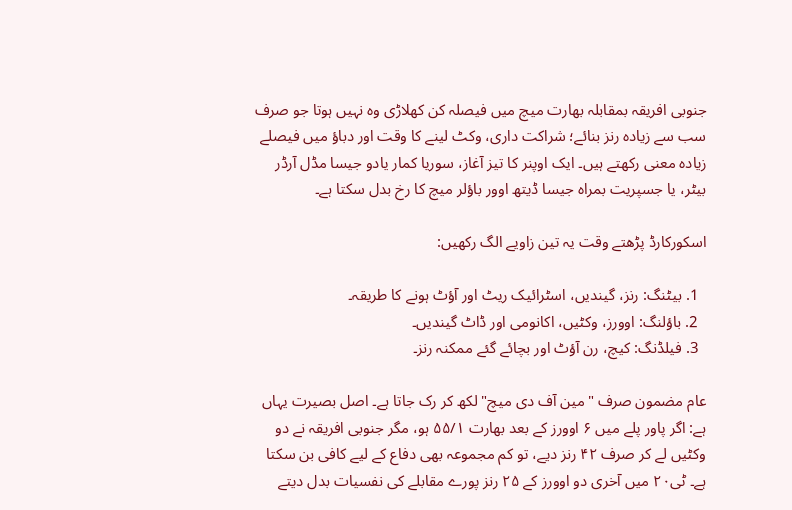جنوبی افریقہ بمقابلہ بھارت میچ میں فیصلہ کن کھلاڑی وہ نہیں ہوتا جو صرف سب سے زیادہ رنز بنائے؛ شراکت داری، وکٹ لینے کا وقت اور دباؤ میں فیصلے زیادہ معنی رکھتے ہیں۔ ایک اوپنر کا تیز آغاز، سوریا کمار یادو جیسا مڈل آرڈر بیٹر، یا جسپریت بمراہ جیسا ڈیتھ اوور باؤلر میچ کا رخ بدل سکتا ہے۔

اسکورکارڈ پڑھتے وقت یہ تین زاویے الگ رکھیں:

  1. بیٹنگ: رنز، گیندیں، اسٹرائیک ریٹ اور آؤٹ ہونے کا طریقہ۔
  2. باؤلنگ: اوورز، وکٹیں، اکانومی اور ڈاٹ گیندیں۔
  3. فیلڈنگ: کیچ، رن آؤٹ اور بچائے گئے ممکنہ رنز۔

عام مضمون صرف "مین آف دی میچ" لکھ کر رک جاتا ہے۔ اصل بصیرت یہاں ہے: اگر پاور پلے میں ۶ اوورز کے بعد بھارت ۵۵/۱ ہو، مگر جنوبی افریقہ نے دو وکٹیں لے کر صرف ۴۲ رنز دیے، تو کم مجموعہ بھی دفاع کے لیے کافی بن سکتا ہے۔ ٹی۲۰ میں آخری دو اوورز کے ۲۵ رنز پورے مقابلے کی نفسیات بدل دیتے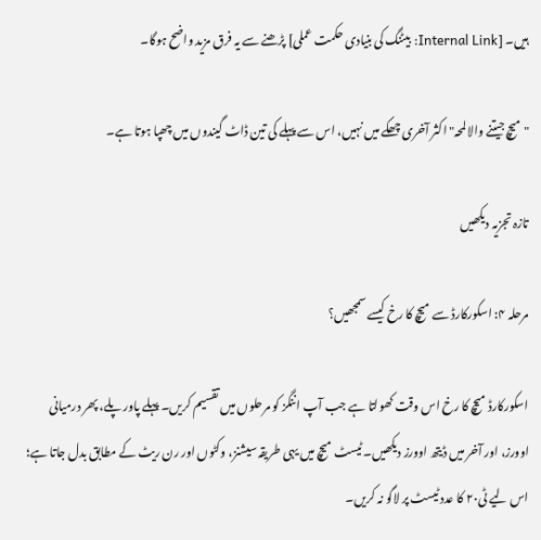ہیں۔ [Internal Link: بیٹنگ کی بنیادی حکمت عملی] پڑھنے سے یہ فرق مزید واضح ہوگا۔

"میچ جیتنے والا لمحہ" اکثر آخری چھکے میں نہیں، اس سے پہلے کی تین ڈاٹ گیندوں میں چھپا ہوتا ہے۔

تازہ تجزیہ دیکھیں

مرحلہ ۴: اسکورکارڈ سے میچ کا رخ کیسے سمجھیں؟

اسکورکارڈ میچ کا رخ اس وقت کھولتا ہے جب آپ اننگز کو مرحلوں میں تقسیم کریں۔ پہلے پاور پلے، پھر درمیانی اوورز، اور آخر میں ڈیتھ اوورز دیکھیں۔ ٹیسٹ میچ میں یہی طریقہ سیشنز، وکٹوں اور رن ریٹ کے مطابق بدل جاتا ہے؛ اس لیے ٹی۲۰ کا عدد ٹیسٹ پر لاگو نہ کریں۔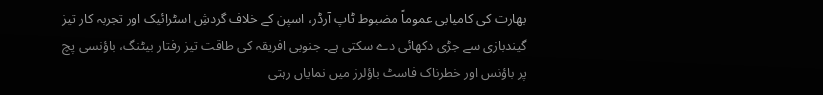بھارت کی کامیابی عموماً مضبوط ٹاپ آرڈر، اسپن کے خلاف گردشِ اسٹرائیک اور تجربہ کار تیز گیندبازی سے جڑی دکھائی دے سکتی ہے۔ جنوبی افریقہ کی طاقت تیز رفتار بیٹنگ، باؤنسی پچ پر باؤنس اور خطرناک فاسٹ باؤلرز میں نمایاں رہتی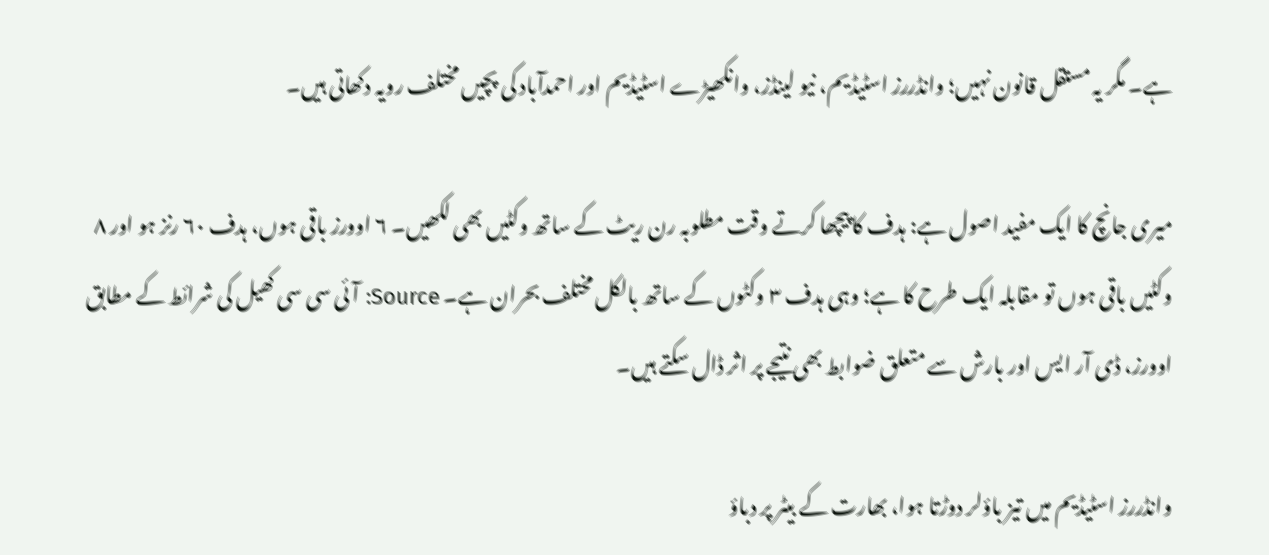ہے۔ مگر یہ مستقل قانون نہیں؛ وانڈررز اسٹیڈیم، نیو لینڈز، وانکھیڑے اسٹیڈیم اور احمدآباد کی پچیں مختلف رویہ دکھاتی ہیں۔

میری جانچ کا ایک مفید اصول ہے: ہدف کا پیچھا کرتے وقت مطلوبہ رن ریٹ کے ساتھ وکٹیں بھی لکھیں۔ ۶ اوورز باقی ہوں، ہدف ۶۰ رنز ہو اور ۸ وکٹیں باقی ہوں تو مقابلہ ایک طرح کا ہے؛ وہی ہدف ۳ وکٹوں کے ساتھ بالکل مختلف بحران ہے۔ Source: آئی سی سی کھیل کی شرائط کے مطابق اوورز، ڈی آر ایس اور بارش سے متعلق ضوابط بھی نتیجے پر اثر ڈال سکتے ہیں۔

وانڈررز اسٹیڈیم میں تیز باؤلر دوڑتا ہوا، بھارت کے بیٹر پر دباؤ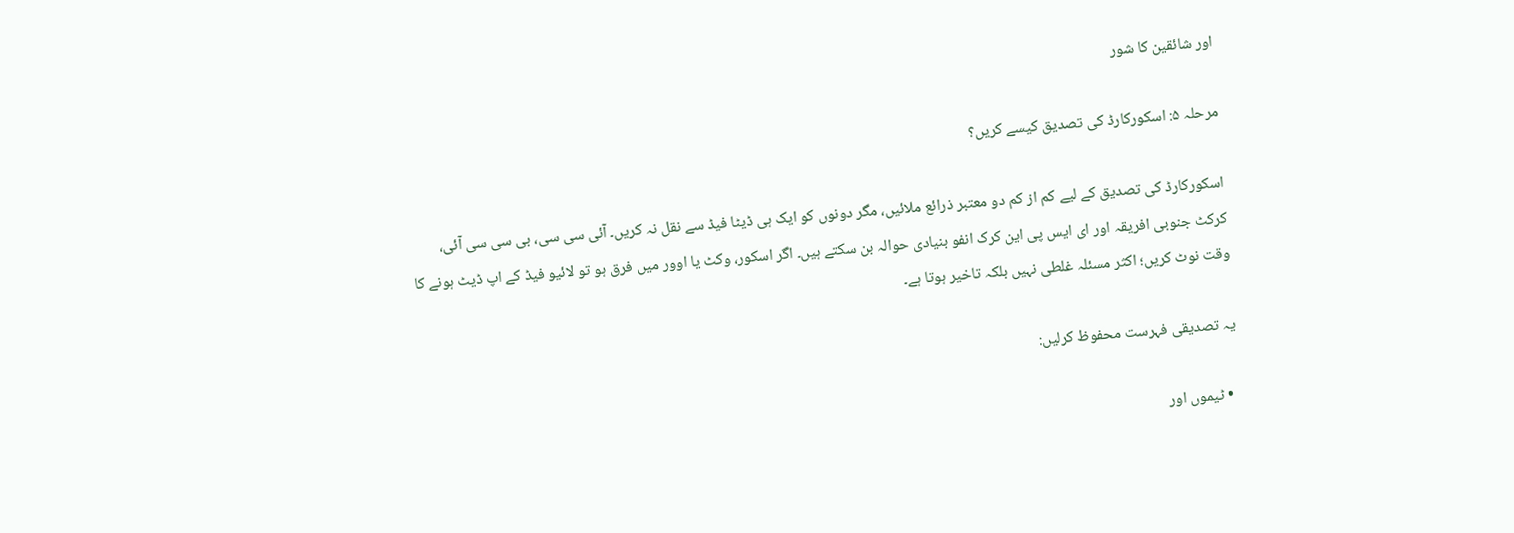اور شائقین کا شور

مرحلہ ۵: اسکورکارڈ کی تصدیق کیسے کریں؟

اسکورکارڈ کی تصدیق کے لیے کم از کم دو معتبر ذرائع ملائیں، مگر دونوں کو ایک ہی ڈیٹا فیڈ سے نقل نہ کریں۔ آئی سی سی، بی سی سی آئی، کرکٹ جنوبی افریقہ اور ای ایس پی این کرک انفو بنیادی حوالہ بن سکتے ہیں۔ اگر اسکور، وکٹ یا اوور میں فرق ہو تو لائیو فیڈ کے اپ ڈیٹ ہونے کا وقت نوٹ کریں؛ اکثر مسئلہ غلطی نہیں بلکہ تاخیر ہوتا ہے۔

یہ تصدیقی فہرست محفوظ کرلیں:

  • ٹیموں اور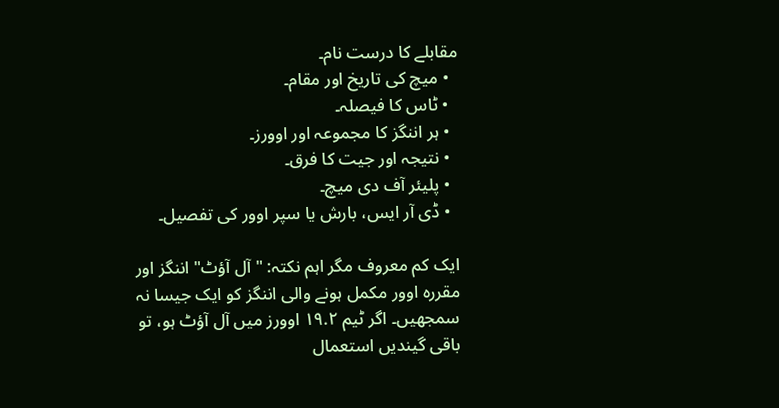مقابلے کا درست نام۔
  • میچ کی تاریخ اور مقام۔
  • ٹاس کا فیصلہ۔
  • ہر اننگز کا مجموعہ اور اوورز۔
  • نتیجہ اور جیت کا فرق۔
  • پلیئر آف دی میچ۔
  • ڈی آر ایس، بارش یا سپر اوور کی تفصیل۔

ایک کم معروف مگر اہم نکتہ: "آل آؤٹ" اننگز اور مقررہ اوور مکمل ہونے والی اننگز کو ایک جیسا نہ سمجھیں۔ اگر ٹیم ۱۹.۲ اوورز میں آل آؤٹ ہو، تو باقی گیندیں استعمال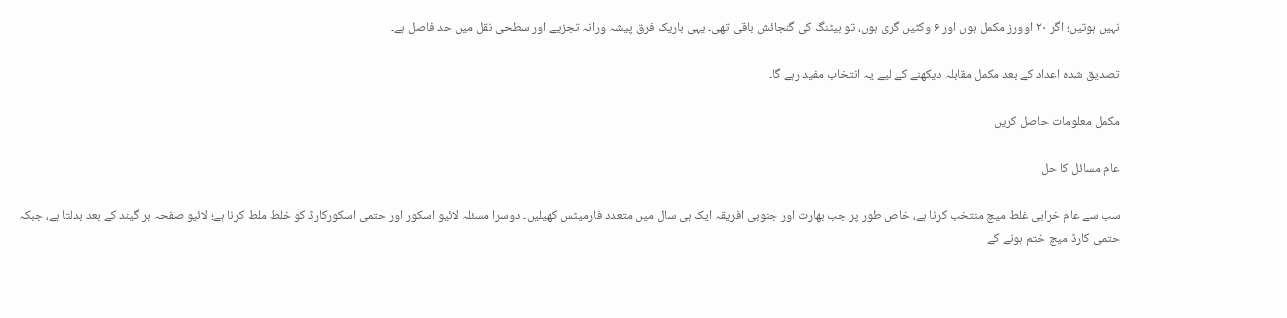نہیں ہوتیں؛ اگر ۲۰ اوورز مکمل ہوں اور ۶ وکٹیں گری ہوں، تو بیٹنگ کی گنجائش باقی تھی۔ یہی باریک فرق پیشہ ورانہ تجزیے اور سطحی نقل میں حد فاصل ہے۔

تصدیق شدہ اعداد کے بعد مکمل مقابلہ دیکھنے کے لیے یہ انتخاب مفید رہے گا۔

مکمل معلومات حاصل کریں

عام مسائل کا حل

سب سے عام خرابی غلط میچ منتخب کرنا ہے، خاص طور پر جب بھارت اور جنوبی افریقہ ایک ہی سال میں متعدد فارمیٹس کھیلیں۔ دوسرا مسئلہ لائیو اسکور اور حتمی اسکورکارڈ کو خلط ملط کرنا ہے؛ لائیو صفحہ ہر گیند کے بعد بدلتا ہے، جبکہ حتمی کارڈ میچ ختم ہونے کے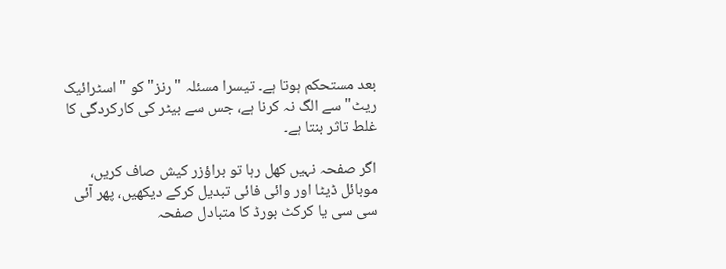بعد مستحکم ہوتا ہے۔ تیسرا مسئلہ "رنز" کو "اسٹرائیک ریٹ" سے الگ نہ کرنا ہے، جس سے بیٹر کی کارکردگی کا غلط تاثر بنتا ہے۔

اگر صفحہ نہیں کھل رہا تو براؤزر کیش صاف کریں، موبائل ڈیٹا اور وائی فائی تبدیل کرکے دیکھیں، پھر آئی سی سی یا کرکٹ بورڈ کا متبادل صفحہ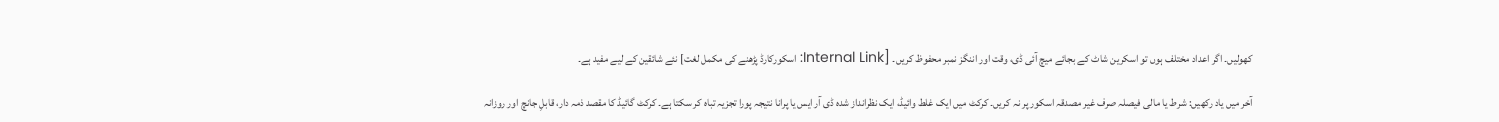کھولیں۔ اگر اعداد مختلف ہوں تو اسکرین شاٹ کے بجائے میچ آئی ڈی، وقت اور اننگز نمبر محفوظ کریں۔ [Internal Link: اسکورکارڈ پڑھنے کی مکمل لغت] نئے شائقین کے لیے مفید ہے۔

آخر میں یاد رکھیں: شرط یا مالی فیصلہ صرف غیر مصدقہ اسکور پر نہ کریں۔ کرکٹ میں ایک غلط وائیڈ، ایک نظرانداز شدہ ڈی آر ایس یا پرانا نتیجہ پورا تجزیہ تباہ کر سکتا ہے۔ کرکٹ گائیڈ کا مقصد ذمہ دار، قابلِ جانچ اور روزانہ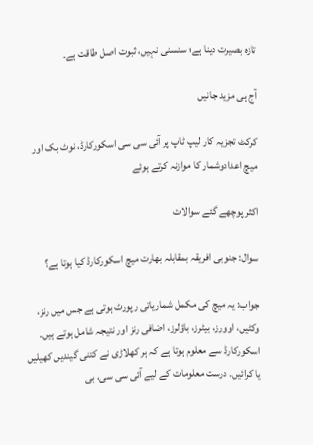تازہ بصیرت دینا ہے؛ سنسنی نہیں، ثبوت اصل طاقت ہے۔

آج ہی مزید جانیں

کرکٹ تجزیہ کار لیپ ٹاپ پر آئی سی سی اسکورکارڈ، نوٹ بک اور میچ اعدادوشمار کا موازنہ کرتے ہوئے

اکثر پوچھے گئے سوالات

سوال: جنوبی افریقہ بمقابلہ بھارت میچ اسکورکارڈ کیا ہوتا ہے؟

جواب: یہ میچ کی مکمل شماریاتی رپورٹ ہوتی ہے جس میں رنز، وکٹیں، اوورز، بیٹرز، باؤلرز، اضافی رنز اور نتیجہ شامل ہوتے ہیں۔ اسکورکارڈ سے معلوم ہوتا ہے کہ ہر کھلاڑی نے کتنی گیندیں کھیلیں یا کرائیں۔ درست معلومات کے لیے آئی سی سی، بی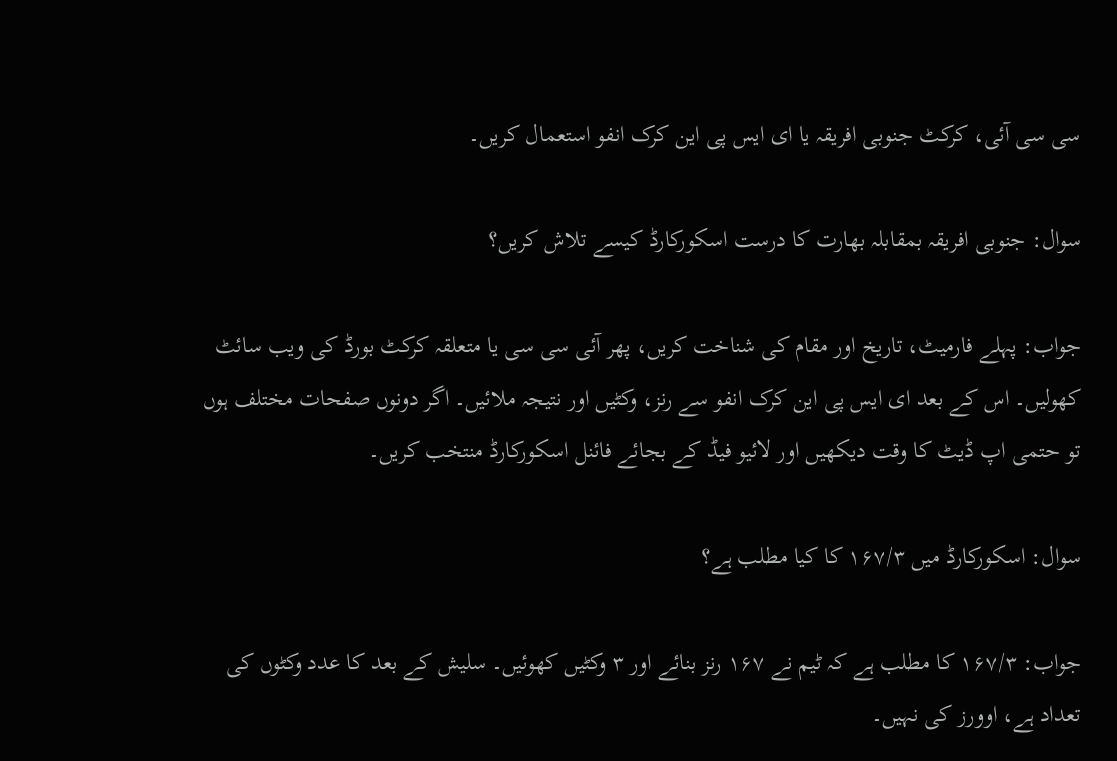سی سی آئی، کرکٹ جنوبی افریقہ یا ای ایس پی این کرک انفو استعمال کریں۔

سوال: جنوبی افریقہ بمقابلہ بھارت کا درست اسکورکارڈ کیسے تلاش کریں؟

جواب: پہلے فارمیٹ، تاریخ اور مقام کی شناخت کریں، پھر آئی سی سی یا متعلقہ کرکٹ بورڈ کی ویب سائٹ کھولیں۔ اس کے بعد ای ایس پی این کرک انفو سے رنز، وکٹیں اور نتیجہ ملائیں۔ اگر دونوں صفحات مختلف ہوں تو حتمی اپ ڈیٹ کا وقت دیکھیں اور لائیو فیڈ کے بجائے فائنل اسکورکارڈ منتخب کریں۔

سوال: اسکورکارڈ میں ۱۶۷/۳ کا کیا مطلب ہے؟

جواب: ۱۶۷/۳ کا مطلب ہے کہ ٹیم نے ۱۶۷ رنز بنائے اور ۳ وکٹیں کھوئیں۔ سلیش کے بعد کا عدد وکٹوں کی تعداد ہے، اوورز کی نہیں۔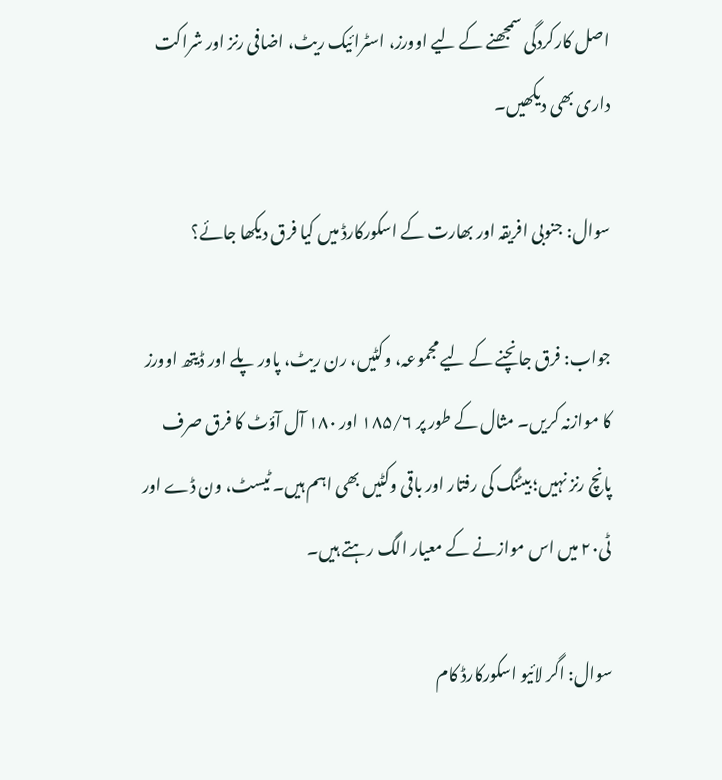اصل کارکردگی سمجھنے کے لیے اوورز، اسٹرائیک ریٹ، اضافی رنز اور شراکت داری بھی دیکھیں۔

سوال: جنوبی افریقہ اور بھارت کے اسکورکارڈ میں کیا فرق دیکھا جائے؟

جواب: فرق جانچنے کے لیے مجموعہ، وکٹیں، رن ریٹ، پاور پلے اور ڈیتھ اوورز کا موازنہ کریں۔ مثال کے طور پر ۱۸۵/۶ اور ۱۸۰ آل آؤٹ کا فرق صرف پانچ رنز نہیں؛ بیٹنگ کی رفتار اور باقی وکٹیں بھی اہم ہیں۔ ٹیسٹ، ون ڈے اور ٹی۲۰ میں اس موازنے کے معیار الگ رہتے ہیں۔

سوال: اگر لائیو اسکورکارڈ کام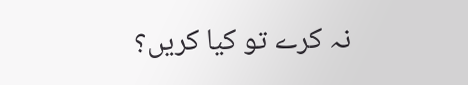نہ کرے تو کیا کریں؟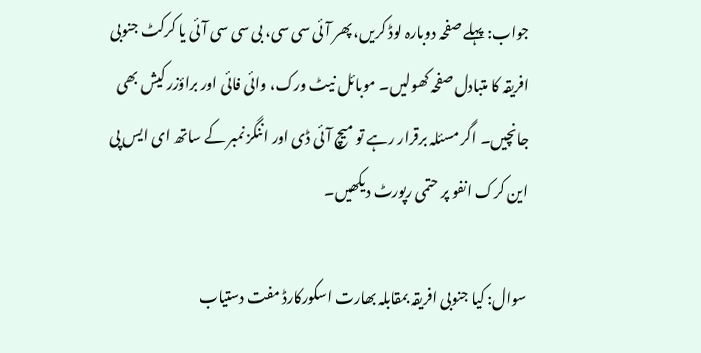جواب: پہلے صفحہ دوبارہ لوڈ کریں، پھر آئی سی سی، بی سی سی آئی یا کرکٹ جنوبی افریقہ کا متبادل صفحہ کھولیں۔ موبائل نیٹ ورک، وائی فائی اور براؤزر کیش بھی جانچیں۔ اگر مسئلہ برقرار رہے تو میچ آئی ڈی اور اننگز نمبر کے ساتھ ای ایس پی این کرک انفو پر حتمی رپورٹ دیکھیں۔

سوال: کیا جنوبی افریقہ بمقابلہ بھارت اسکورکارڈ مفت دستیاب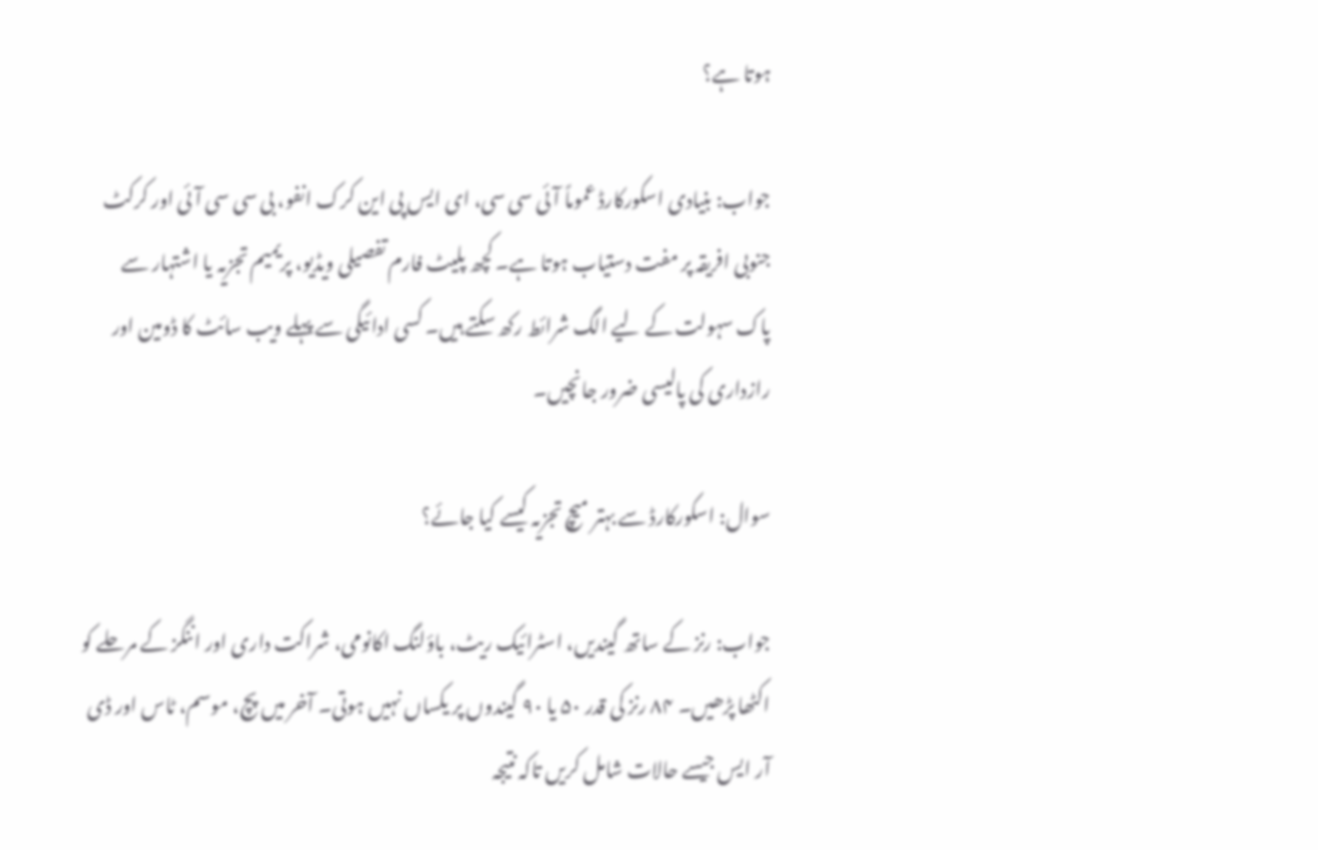ہوتا ہے؟

جواب: بنیادی اسکورکارڈ عموماً آئی سی سی، ای ایس پی این کرک انفو، بی سی سی آئی اور کرکٹ جنوبی افریقہ پر مفت دستیاب ہوتا ہے۔ کچھ پلیٹ فارم تفصیلی ویڈیو، پریمیم تجزیہ یا اشتہار سے پاک سہولت کے لیے الگ شرائط رکھ سکتے ہیں۔ کسی ادائیگی سے پہلے ویب سائٹ کا ڈومین اور رازداری کی پالیسی ضرور جانچیں۔

سوال: اسکورکارڈ سے بہتر میچ تجزیہ کیسے کیا جائے؟

جواب: رنز کے ساتھ گیندیں، اسٹرائیک ریٹ، باؤلنگ اکانومی، شراکت داری اور اننگز کے مرحلے کو اکٹھا پڑھیں۔ ۸۴ رنز کی قدر ۵۰ یا ۹۰ گیندوں پر یکساں نہیں ہوتی۔ آخر میں پچ، موسم، ٹاس اور ڈی آر ایس جیسے حالات شامل کریں تاکہ نتیجہ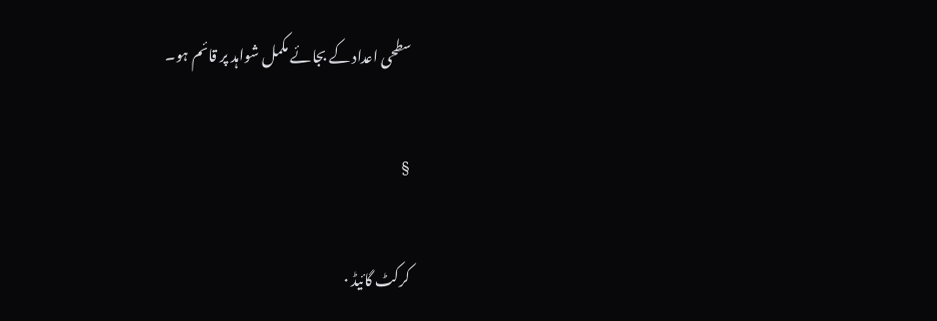سطحی اعداد کے بجائے مکمل شواہد پر قائم ہو۔

§

کرکٹ گائیڈ ·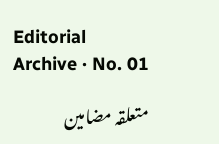Editorial Archive · No. 01

متعلقہ مضامین